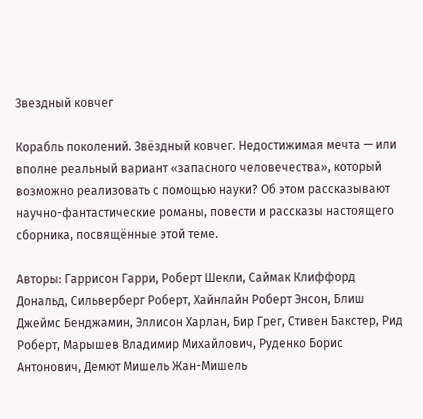Звездный ковчег

Корабль поколений. Звёздный ковчег. Недостижимая мечта — или вполне реальный вариант «запасного человечества», который возможно реализовать с помощью науки? Об этом рассказывают научно-фантастические романы, повести и рассказы настоящего сборника, посвящённые этой теме.

Авторы: Гаррисон Гарри, Роберт Шекли, Саймак Клиффорд Дональд, Сильверберг Роберт, Хайнлайн Роберт Энсон, Блиш Джеймс Бенджамин, Эллисон Харлан, Бир Грег, Стивен Бакстер, Рид Роберт, Марышев Владимир Михайлович, Руденко Борис Антонович, Демют Мишель Жан-Мишель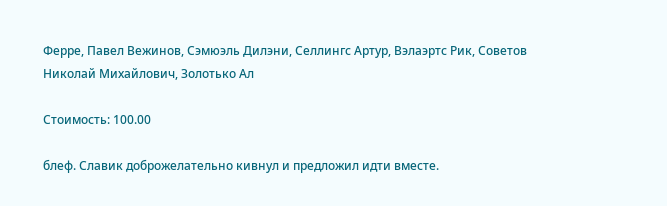Ферре, Павел Вежинов, Сэмюэль Дилэни, Селлингс Артур, Вэлаэртс Рик, Советов Николай Михайлович, Золотько Ал

Стоимость: 100.00

блеф. Славик доброжелательно кивнул и предложил идти вместе.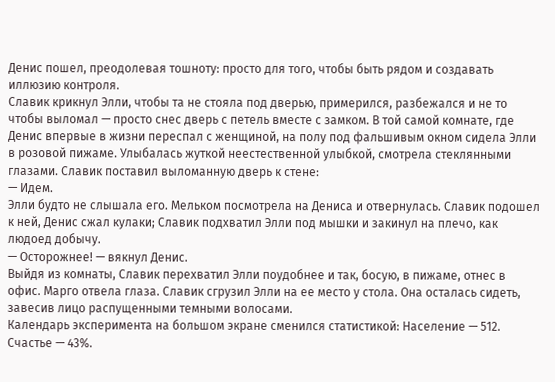Денис пошел, преодолевая тошноту: просто для того, чтобы быть рядом и создавать иллюзию контроля.
Славик крикнул Элли, чтобы та не стояла под дверью, примерился, разбежался и не то чтобы выломал — просто снес дверь с петель вместе с замком. В той самой комнате, где Денис впервые в жизни переспал с женщиной, на полу под фальшивым окном сидела Элли в розовой пижаме. Улыбалась жуткой неестественной улыбкой, смотрела стеклянными глазами. Славик поставил выломанную дверь к стене:
— Идем.
Элли будто не слышала его. Мельком посмотрела на Дениса и отвернулась. Славик подошел к ней, Денис сжал кулаки; Славик подхватил Элли под мышки и закинул на плечо, как людоед добычу.
— Осторожнее! — вякнул Денис.
Выйдя из комнаты, Славик перехватил Элли поудобнее и так, босую, в пижаме, отнес в офис. Марго отвела глаза. Славик сгрузил Элли на ее место у стола. Она осталась сидеть, завесив лицо распущенными темными волосами.
Календарь эксперимента на большом экране сменился статистикой: Население — 512. Счастье — 43%.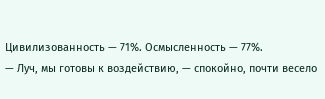Цивилизованность — 71%. Осмысленность — 77%.
— Луч, мы готовы к воздействию, — спокойно, почти весело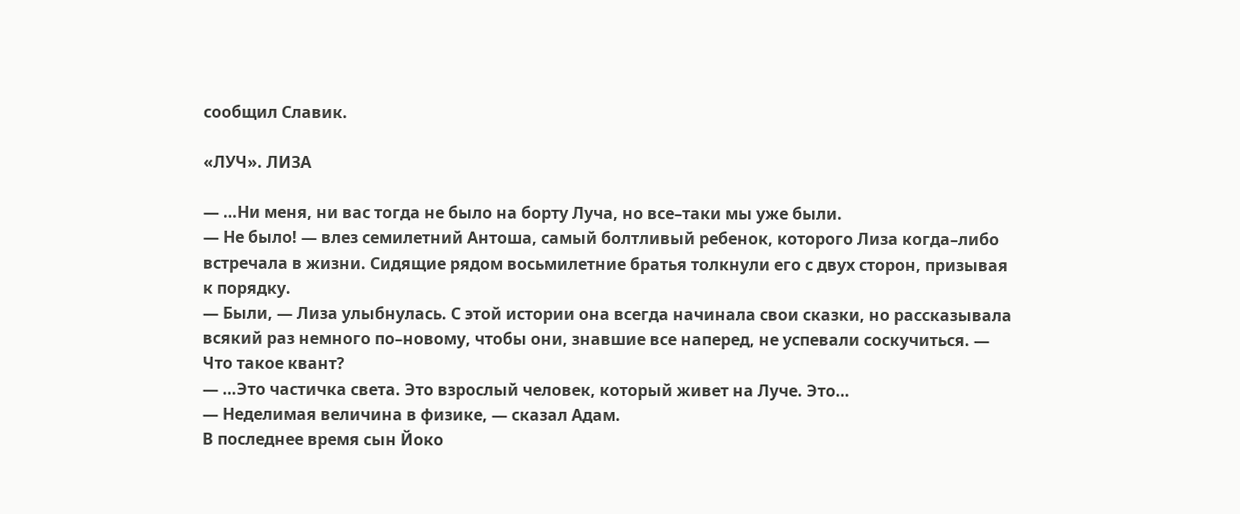сообщил Славик.

«ЛУЧ». ЛИЗА

— …Ни меня, ни вас тогда не было на борту Луча, но все–таки мы уже были.
— Не было! — влез семилетний Антоша, самый болтливый ребенок, которого Лиза когда–либо встречала в жизни. Сидящие рядом восьмилетние братья толкнули его с двух сторон, призывая к порядку.
— Были, — Лиза улыбнулась. С этой истории она всегда начинала свои сказки, но рассказывала всякий раз немного по–новому, чтобы они, знавшие все наперед, не успевали соскучиться. — Что такое квант?
— …Это частичка света. Это взрослый человек, который живет на Луче. Это…
— Неделимая величина в физике, — сказал Адам.
В последнее время сын Йоко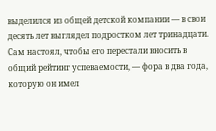выделился из общей детской компании — в свои десять лет выглядел подростком лет тринадцати. Сам настоял, чтобы его перестали вносить в общий рейтинг успеваемости, — фора в два года, которую он имел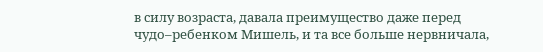в силу возраста, давала преимущество даже перед чудо–ребенком Мишель, и та все больше нервничала,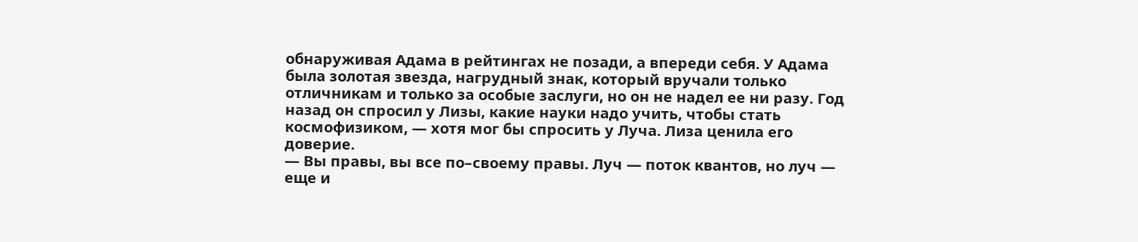обнаруживая Адама в рейтингах не позади, а впереди себя. У Адама была золотая звезда, нагрудный знак, который вручали только отличникам и только за особые заслуги, но он не надел ее ни разу. Год назад он спросил у Лизы, какие науки надо учить, чтобы стать космофизиком, — хотя мог бы спросить у Луча. Лиза ценила его доверие.
— Вы правы, вы все по–своему правы. Луч — поток квантов, но луч — еще и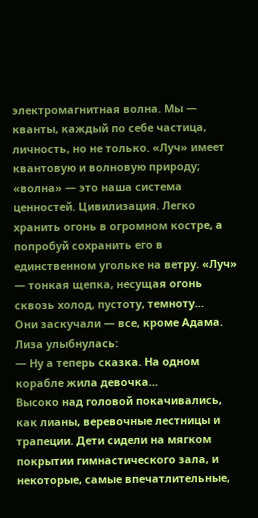электромагнитная волна. Мы — кванты, каждый по себе частица, личность, но не только. «Луч» имеет квантовую и волновую природу; «волна» — это наша система ценностей. Цивилизация. Легко хранить огонь в огромном костре, а попробуй сохранить его в единственном угольке на ветру. «Луч» — тонкая щепка, несущая огонь сквозь холод, пустоту, темноту…
Они заскучали — все, кроме Адама. Лиза улыбнулась:
— Ну а теперь сказка. На одном корабле жила девочка…
Высоко над головой покачивались, как лианы, веревочные лестницы и трапеции. Дети сидели на мягком покрытии гимнастического зала, и некоторые, самые впечатлительные,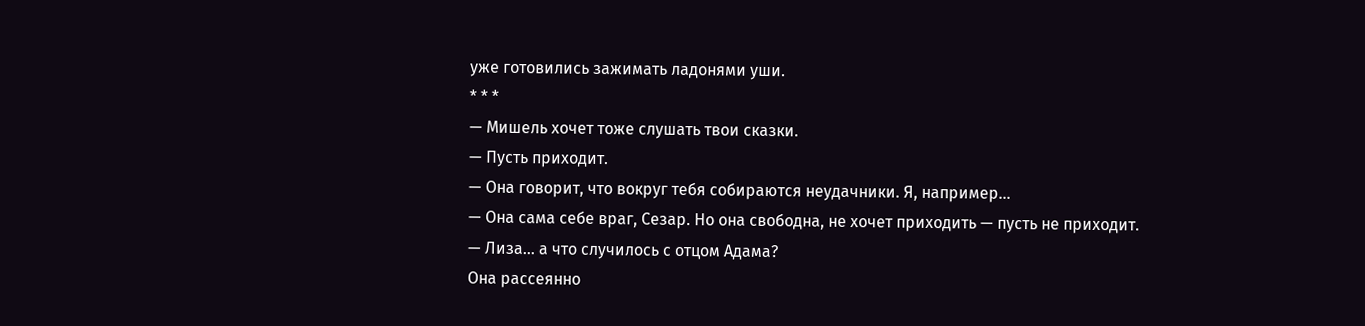уже готовились зажимать ладонями уши.
* * *
— Мишель хочет тоже слушать твои сказки.
— Пусть приходит.
— Она говорит, что вокруг тебя собираются неудачники. Я, например…
— Она сама себе враг, Сезар. Но она свободна, не хочет приходить — пусть не приходит.
— Лиза… а что случилось с отцом Адама?
Она рассеянно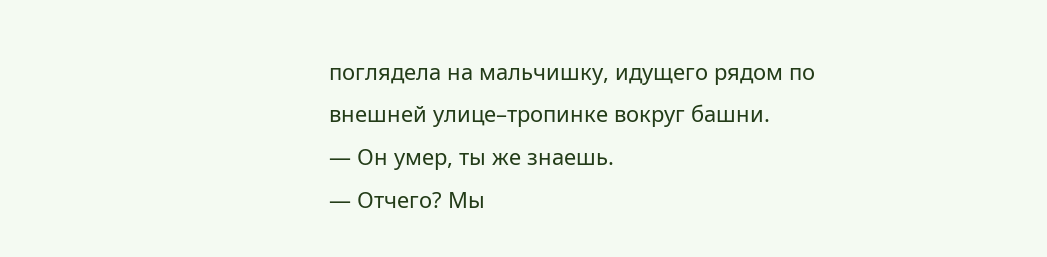поглядела на мальчишку, идущего рядом по внешней улице–тропинке вокруг башни.
— Он умер, ты же знаешь.
— Отчего? Мы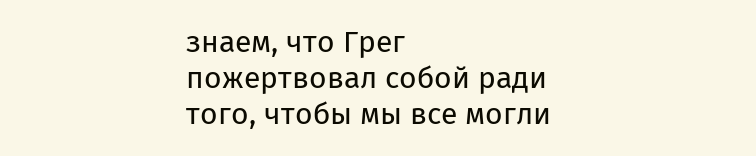знаем, что Грег пожертвовал собой ради того, чтобы мы все могли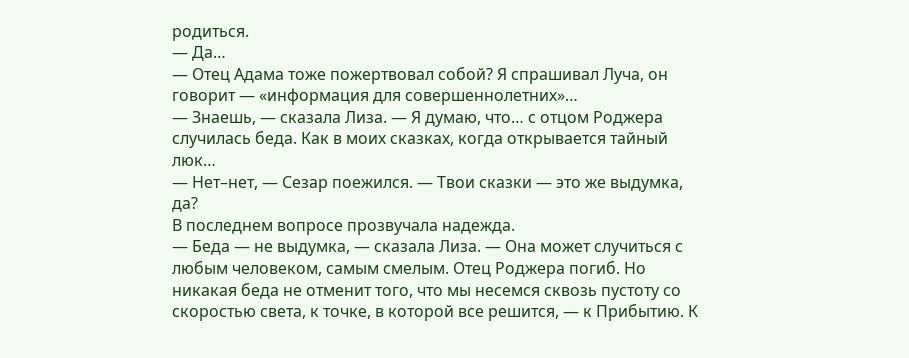родиться.
— Да…
— Отец Адама тоже пожертвовал собой? Я спрашивал Луча, он говорит — «информация для совершеннолетних»…
— Знаешь, — сказала Лиза. — Я думаю, что… с отцом Роджера случилась беда. Как в моих сказках, когда открывается тайный люк…
— Нет–нет, — Сезар поежился. — Твои сказки — это же выдумка, да?
В последнем вопросе прозвучала надежда.
— Беда — не выдумка, — сказала Лиза. — Она может случиться с любым человеком, самым смелым. Отец Роджера погиб. Но никакая беда не отменит того, что мы несемся сквозь пустоту со скоростью света, к точке, в которой все решится, — к Прибытию. К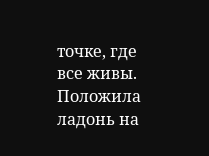точке, где все живы.
Положила ладонь на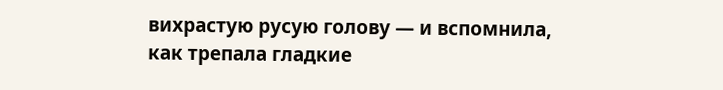вихрастую русую голову — и вспомнила, как трепала гладкие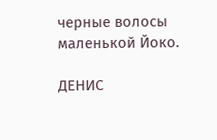черные волосы маленькой Йоко.

ДЕНИС